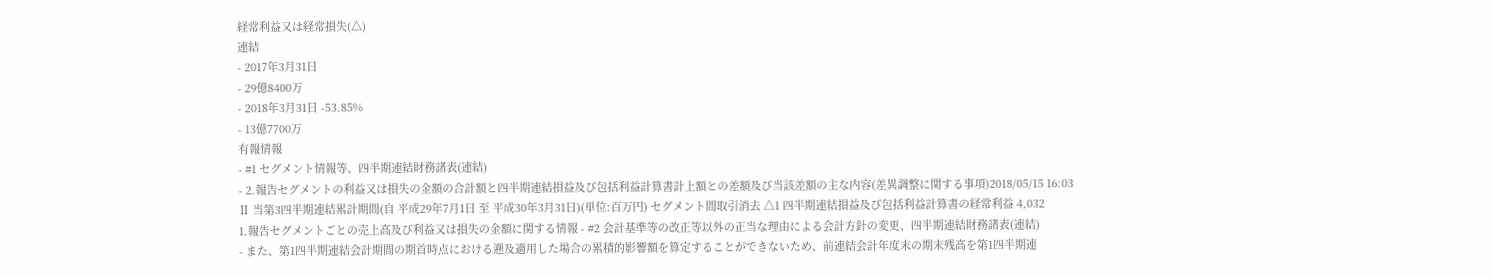経常利益又は経常損失(△)
連結
- 2017年3月31日
- 29億8400万
- 2018年3月31日 -53.85%
- 13億7700万
有報情報
- #1 セグメント情報等、四半期連結財務諸表(連結)
- 2.報告セグメントの利益又は損失の金額の合計額と四半期連結損益及び包括利益計算書計上額との差額及び当該差額の主な内容(差異調整に関する事項)2018/05/15 16:03
Ⅱ 当第3四半期連結累計期間(自 平成29年7月1日 至 平成30年3月31日)(単位:百万円) セグメント間取引消去 △1 四半期連結損益及び包括利益計算書の経常利益 4,032
1.報告セグメントごとの売上高及び利益又は損失の金額に関する情報 - #2 会計基準等の改正等以外の正当な理由による会計方針の変更、四半期連結財務諸表(連結)
- また、第1四半期連結会計期間の期首時点における遡及適用した場合の累積的影響額を算定することができないため、前連結会計年度末の期末残高を第1四半期連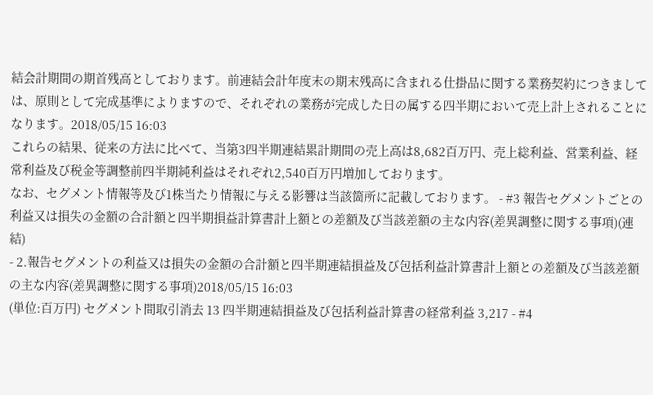結会計期間の期首残高としております。前連結会計年度末の期末残高に含まれる仕掛品に関する業務契約につきましては、原則として完成基準によりますので、それぞれの業務が完成した日の属する四半期において売上計上されることになります。2018/05/15 16:03
これらの結果、従来の方法に比べて、当第3四半期連結累計期間の売上高は8,682百万円、売上総利益、営業利益、経常利益及び税金等調整前四半期純利益はそれぞれ2,540百万円増加しております。
なお、セグメント情報等及び1株当たり情報に与える影響は当該箇所に記載しております。 - #3 報告セグメントごとの利益又は損失の金額の合計額と四半期損益計算書計上額との差額及び当該差額の主な内容(差異調整に関する事項)(連結)
- 2.報告セグメントの利益又は損失の金額の合計額と四半期連結損益及び包括利益計算書計上額との差額及び当該差額の主な内容(差異調整に関する事項)2018/05/15 16:03
(単位:百万円) セグメント間取引消去 13 四半期連結損益及び包括利益計算書の経常利益 3,217 - #4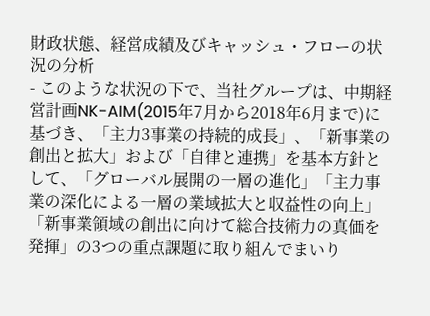財政状態、経営成績及びキャッシュ・フローの状況の分析
- このような状況の下で、当社グループは、中期経営計画NK-AIM(2015年7月から2018年6月まで)に基づき、「主力3事業の持続的成長」、「新事業の創出と拡大」および「自律と連携」を基本方針として、「グローバル展開の一層の進化」「主力事業の深化による一層の業域拡大と収益性の向上」「新事業領域の創出に向けて総合技術力の真価を発揮」の3つの重点課題に取り組んでまいり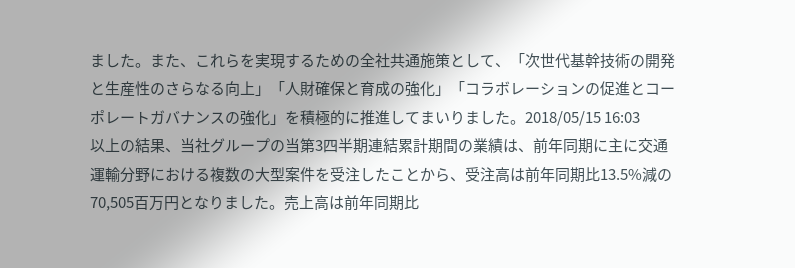ました。また、これらを実現するための全社共通施策として、「次世代基幹技術の開発と生産性のさらなる向上」「人財確保と育成の強化」「コラボレーションの促進とコーポレートガバナンスの強化」を積極的に推進してまいりました。2018/05/15 16:03
以上の結果、当社グループの当第3四半期連結累計期間の業績は、前年同期に主に交通運輸分野における複数の大型案件を受注したことから、受注高は前年同期比13.5%減の70,505百万円となりました。売上高は前年同期比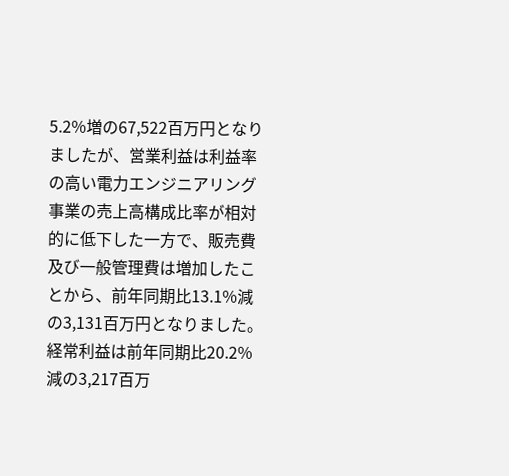5.2%増の67,522百万円となりましたが、営業利益は利益率の高い電力エンジニアリング事業の売上高構成比率が相対的に低下した一方で、販売費及び一般管理費は増加したことから、前年同期比13.1%減の3,131百万円となりました。経常利益は前年同期比20.2%減の3,217百万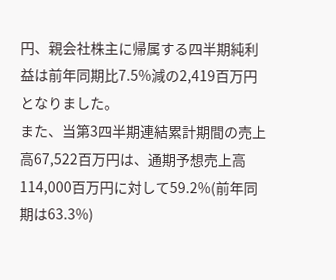円、親会社株主に帰属する四半期純利益は前年同期比7.5%減の2,419百万円となりました。
また、当第3四半期連結累計期間の売上高67,522百万円は、通期予想売上高114,000百万円に対して59.2%(前年同期は63.3%)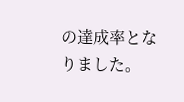の達成率となりました。